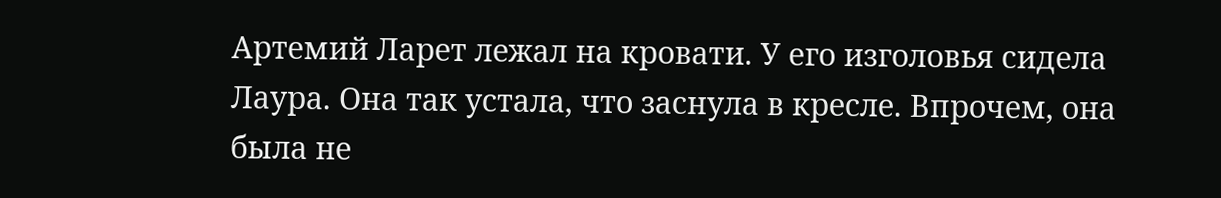Артемий Ларет лежал на кровати. У его изголовья сидела Лаура. Она так устала, что заснула в кресле. Впрочем, она была не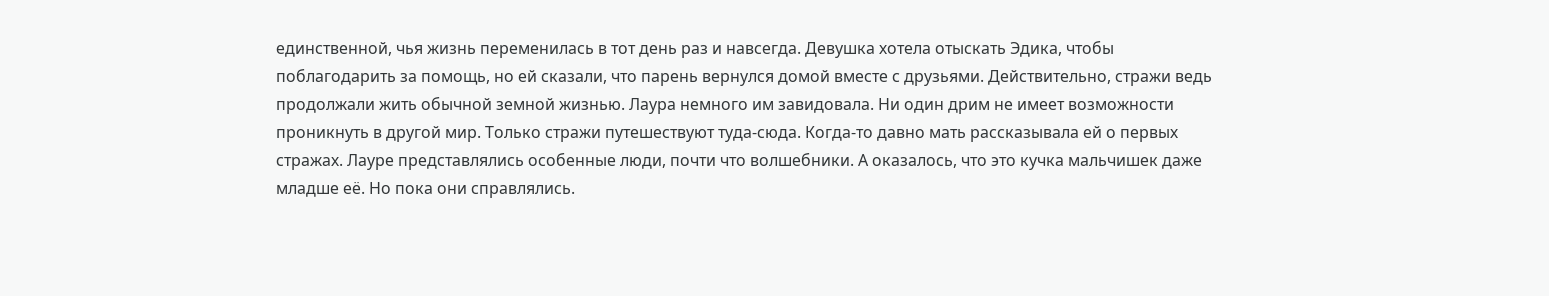единственной, чья жизнь переменилась в тот день раз и навсегда. Девушка хотела отыскать Эдика, чтобы поблагодарить за помощь, но ей сказали, что парень вернулся домой вместе с друзьями. Действительно, стражи ведь продолжали жить обычной земной жизнью. Лаура немного им завидовала. Ни один дрим не имеет возможности проникнуть в другой мир. Только стражи путешествуют туда-сюда. Когда-то давно мать рассказывала ей о первых стражах. Лауре представлялись особенные люди, почти что волшебники. А оказалось, что это кучка мальчишек даже младше её. Но пока они справлялись.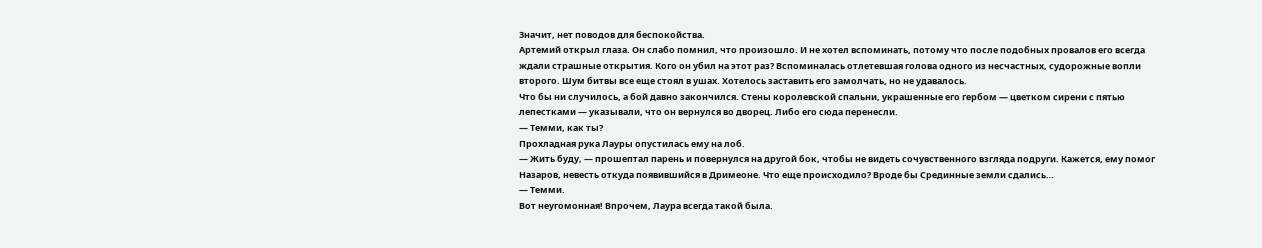Значит, нет поводов для беспокойства.
Артемий открыл глаза. Он слабо помнил, что произошло. И не хотел вспоминать, потому что после подобных провалов его всегда ждали страшные открытия. Кого он убил на этот раз? Вспоминалась отлетевшая голова одного из несчастных, судорожные вопли второго. Шум битвы все еще стоял в ушах. Хотелось заставить его замолчать, но не удавалось.
Что бы ни случилось, а бой давно закончился. Стены королевской спальни, украшенные его гербом — цветком сирени с пятью лепестками — указывали, что он вернулся во дворец. Либо его сюда перенесли.
— Темми, как ты?
Прохладная рука Лауры опустилась ему на лоб.
— Жить буду, — прошептал парень и повернулся на другой бок, чтобы не видеть сочувственного взгляда подруги. Кажется, ему помог Назаров, невесть откуда появившийся в Дримеоне. Что еще происходило? Вроде бы Срединные земли сдались…
— Темми.
Вот неугомонная! Впрочем, Лаура всегда такой была.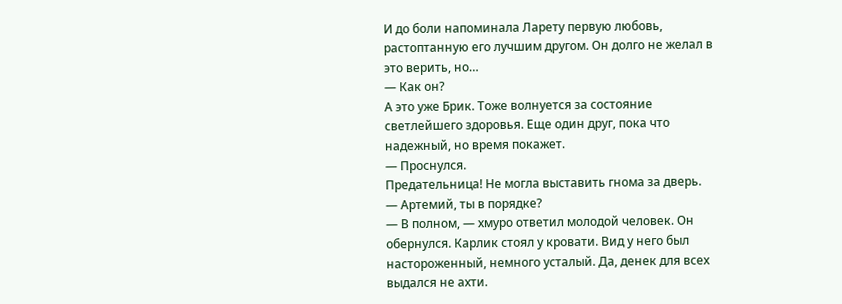И до боли напоминала Ларету первую любовь, растоптанную его лучшим другом. Он долго не желал в это верить, но…
— Как он?
А это уже Брик. Тоже волнуется за состояние светлейшего здоровья. Еще один друг, пока что надежный, но время покажет.
— Проснулся.
Предательница! Не могла выставить гнома за дверь.
— Артемий, ты в порядке?
— В полном, — хмуро ответил молодой человек. Он обернулся. Карлик стоял у кровати. Вид у него был настороженный, немного усталый. Да, денек для всех выдался не ахти.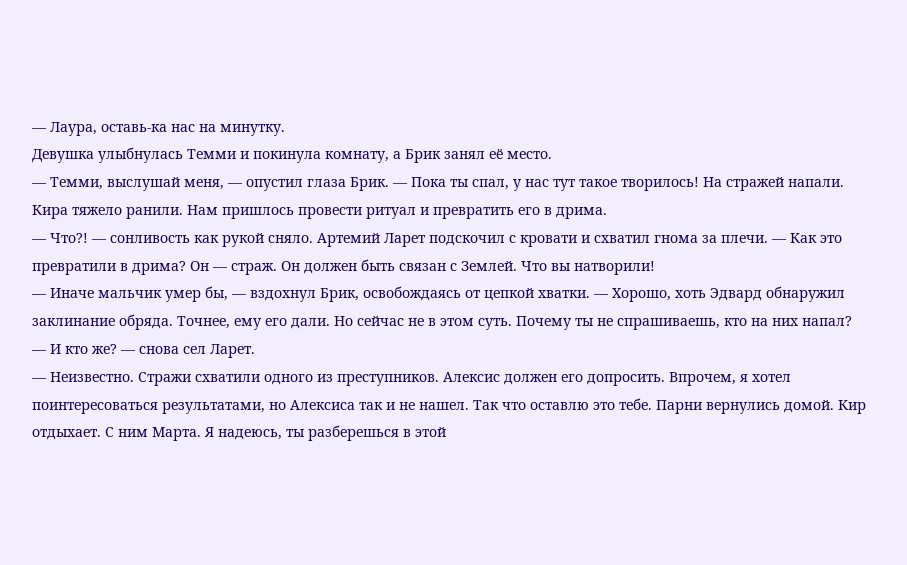— Лаура, оставь-ка нас на минутку.
Девушка улыбнулась Темми и покинула комнату, а Брик занял её место.
— Темми, выслушай меня, — опустил глаза Брик. — Пока ты спал, у нас тут такое творилось! На стражей напали. Кира тяжело ранили. Нам пришлось провести ритуал и превратить его в дрима.
— Что?! — сонливость как рукой сняло. Артемий Ларет подскочил с кровати и схватил гнома за плечи. — Как это превратили в дрима? Он — страж. Он должен быть связан с Землей. Что вы натворили!
— Иначе мальчик умер бы, — вздохнул Брик, освобождаясь от цепкой хватки. — Хорошо, хоть Эдвард обнаружил заклинание обряда. Точнее, ему его дали. Но сейчас не в этом суть. Почему ты не спрашиваешь, кто на них напал?
— И кто же? — снова сел Ларет.
— Неизвестно. Стражи схватили одного из преступников. Алексис должен его допросить. Впрочем, я хотел поинтересоваться результатами, но Алексиса так и не нашел. Так что оставлю это тебе. Парни вернулись домой. Кир отдыхает. С ним Марта. Я надеюсь, ты разберешься в этой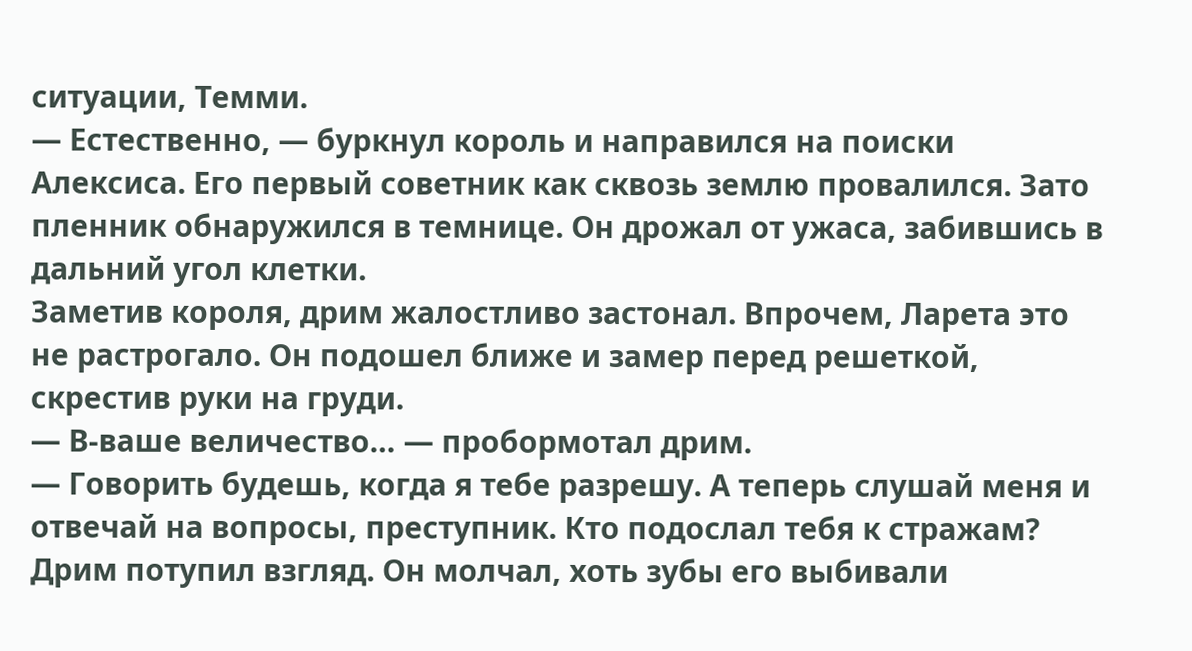ситуации, Темми.
— Естественно, — буркнул король и направился на поиски Алексиса. Его первый советник как сквозь землю провалился. Зато пленник обнаружился в темнице. Он дрожал от ужаса, забившись в дальний угол клетки.
Заметив короля, дрим жалостливо застонал. Впрочем, Ларета это не растрогало. Он подошел ближе и замер перед решеткой, скрестив руки на груди.
— В-ваше величество… — пробормотал дрим.
— Говорить будешь, когда я тебе разрешу. А теперь слушай меня и отвечай на вопросы, преступник. Кто подослал тебя к стражам?
Дрим потупил взгляд. Он молчал, хоть зубы его выбивали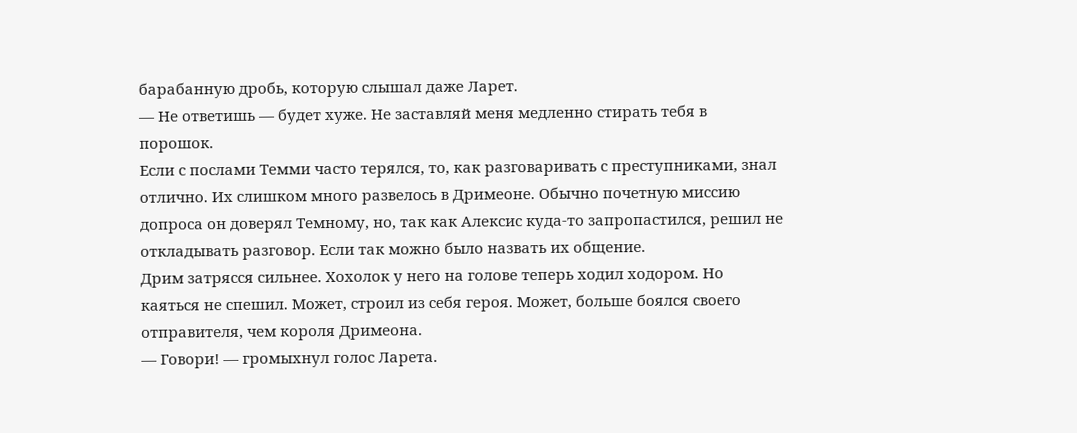барабанную дробь, которую слышал даже Ларет.
— Не ответишь — будет хуже. Не заставляй меня медленно стирать тебя в порошок.
Если с послами Темми часто терялся, то, как разговаривать с преступниками, знал отлично. Их слишком много развелось в Дримеоне. Обычно почетную миссию допроса он доверял Темному, но, так как Алексис куда-то запропастился, решил не откладывать разговор. Если так можно было назвать их общение.
Дрим затрясся сильнее. Хохолок у него на голове теперь ходил ходором. Но каяться не спешил. Может, строил из себя героя. Может, больше боялся своего отправителя, чем короля Дримеона.
— Говори! — громыхнул голос Ларета.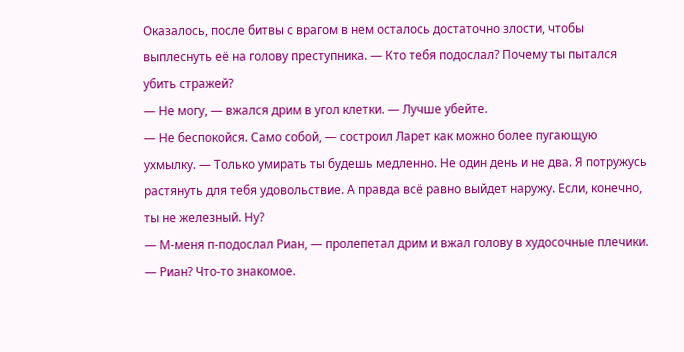Оказалось, после битвы с врагом в нем осталось достаточно злости, чтобы выплеснуть её на голову преступника. — Кто тебя подослал? Почему ты пытался убить стражей?
— Не могу, — вжался дрим в угол клетки. — Лучше убейте.
— Не беспокойся. Само собой, — состроил Ларет как можно более пугающую ухмылку. — Только умирать ты будешь медленно. Не один день и не два. Я потружусь растянуть для тебя удовольствие. А правда всё равно выйдет наружу. Если, конечно, ты не железный. Ну?
— М-меня п-подослал Риан, — пролепетал дрим и вжал голову в худосочные плечики.
— Риан? Что-то знакомое.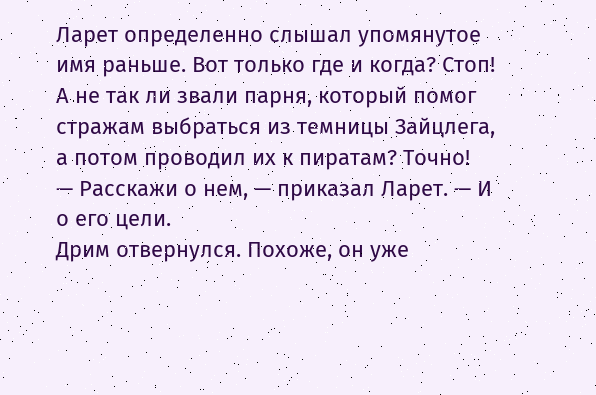Ларет определенно слышал упомянутое имя раньше. Вот только где и когда? Стоп! А не так ли звали парня, который помог стражам выбраться из темницы Зайцлега, а потом проводил их к пиратам? Точно!
— Расскажи о нем, — приказал Ларет. — И о его цели.
Дрим отвернулся. Похоже, он уже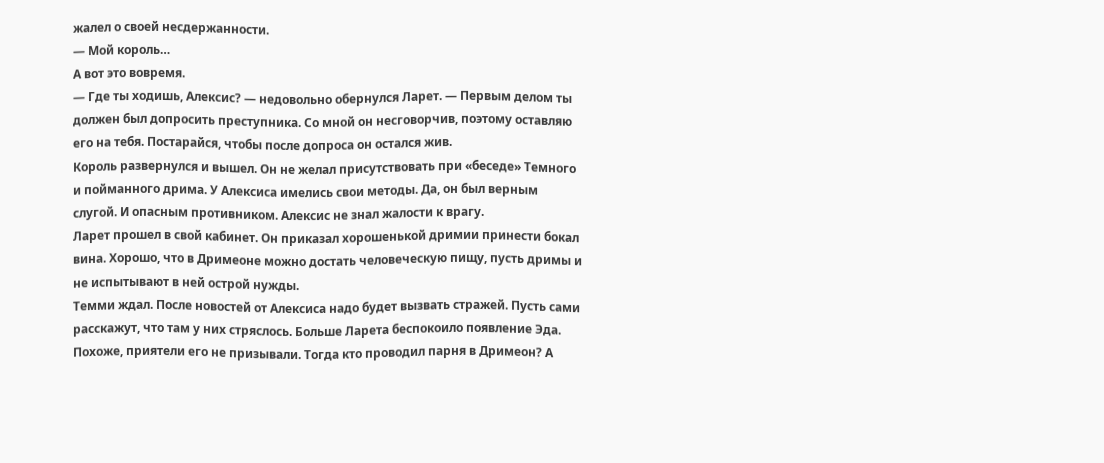жалел о своей несдержанности.
— Мой король…
А вот это вовремя.
— Где ты ходишь, Алексис? — недовольно обернулся Ларет. — Первым делом ты должен был допросить преступника. Со мной он несговорчив, поэтому оставляю его на тебя. Постарайся, чтобы после допроса он остался жив.
Король развернулся и вышел. Он не желал присутствовать при «беседе» Темного и пойманного дрима. У Алексиса имелись свои методы. Да, он был верным слугой. И опасным противником. Алексис не знал жалости к врагу.
Ларет прошел в свой кабинет. Он приказал хорошенькой дримии принести бокал вина. Хорошо, что в Дримеоне можно достать человеческую пищу, пусть дримы и не испытывают в ней острой нужды.
Темми ждал. После новостей от Алексиса надо будет вызвать стражей. Пусть сами расскажут, что там у них стряслось. Больше Ларета беспокоило появление Эда. Похоже, приятели его не призывали. Тогда кто проводил парня в Дримеон? А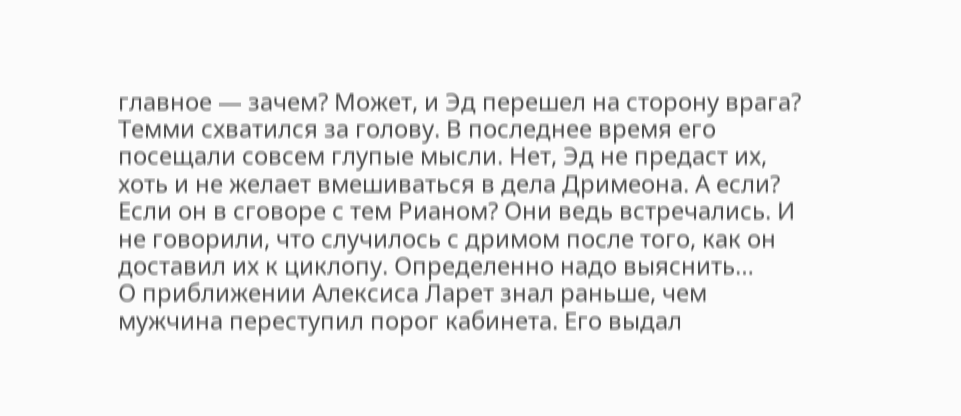главное — зачем? Может, и Эд перешел на сторону врага?
Темми схватился за голову. В последнее время его посещали совсем глупые мысли. Нет, Эд не предаст их, хоть и не желает вмешиваться в дела Дримеона. А если? Если он в сговоре с тем Рианом? Они ведь встречались. И не говорили, что случилось с дримом после того, как он доставил их к циклопу. Определенно надо выяснить…
О приближении Алексиса Ларет знал раньше, чем мужчина переступил порог кабинета. Его выдал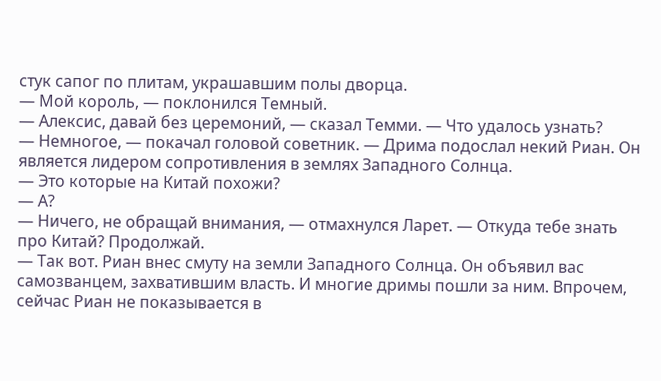стук сапог по плитам, украшавшим полы дворца.
— Мой король, — поклонился Темный.
— Алексис, давай без церемоний, — сказал Темми. — Что удалось узнать?
— Немногое, — покачал головой советник. — Дрима подослал некий Риан. Он является лидером сопротивления в землях Западного Солнца.
— Это которые на Китай похожи?
— А?
— Ничего, не обращай внимания, — отмахнулся Ларет. — Откуда тебе знать про Китай? Продолжай.
— Так вот. Риан внес смуту на земли Западного Солнца. Он объявил вас самозванцем, захватившим власть. И многие дримы пошли за ним. Впрочем, сейчас Риан не показывается в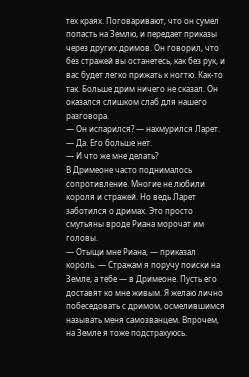тех краях. Поговаривают, что он сумел попасть на Землю, и передает приказы через других дримов. Он говорил, что без стражей вы останетесь, как без рук, и вас будет легко прижать к ногтю. Как-то так. Больше дрим ничего не сказал. Он оказался слишком слаб для нашего разговора.
— Он испарился? — нахмурился Ларет.
— Да. Его больше нет.
— И что же мне делать?
В Дримеоне часто поднималось сопротивление. Многие не любили короля и стражей. Но ведь Ларет заботился о дримах. Это просто смутьяны вроде Риана морочат им головы.
— Отыщи мне Риана, — приказал король. — Стражам я поручу поиски на Земле, а тебе — в Дримеоне. Пусть его доставят ко мне живым. Я желаю лично побеседовать с дримом, осмелившимся называть меня самозванцем. Впрочем, на Земле я тоже подстрахуюсь.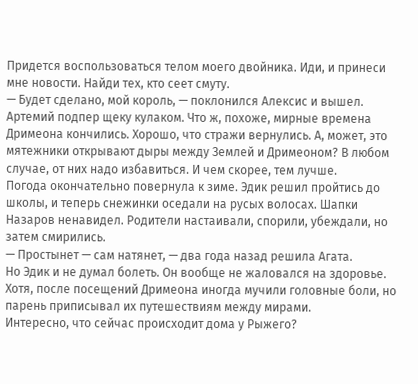Придется воспользоваться телом моего двойника. Иди, и принеси мне новости. Найди тех, кто сеет смуту.
— Будет сделано, мой король, — поклонился Алексис и вышел.
Артемий подпер щеку кулаком. Что ж, похоже, мирные времена Дримеона кончились. Хорошо, что стражи вернулись. А, может, это мятежники открывают дыры между Землей и Дримеоном? В любом случае, от них надо избавиться. И чем скорее, тем лучше.
Погода окончательно повернула к зиме. Эдик решил пройтись до школы, и теперь снежинки оседали на русых волосах. Шапки Назаров ненавидел. Родители настаивали, спорили, убеждали, но затем смирились.
— Простынет — сам натянет, — два года назад решила Агата.
Но Эдик и не думал болеть. Он вообще не жаловался на здоровье. Хотя, после посещений Дримеона иногда мучили головные боли, но парень приписывал их путешествиям между мирами.
Интересно, что сейчас происходит дома у Рыжего?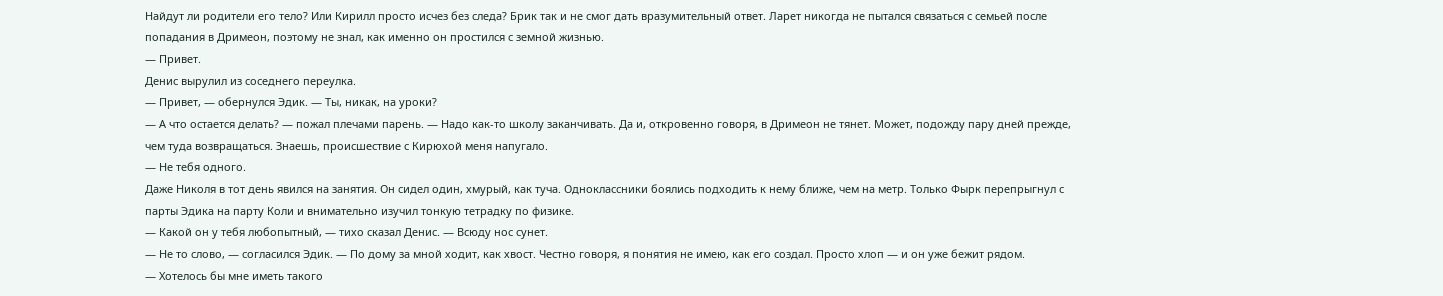Найдут ли родители его тело? Или Кирилл просто исчез без следа? Брик так и не смог дать вразумительный ответ. Ларет никогда не пытался связаться с семьей после попадания в Дримеон, поэтому не знал, как именно он простился с земной жизнью.
— Привет.
Денис вырулил из соседнего переулка.
— Привет, — обернулся Эдик. — Ты, никак, на уроки?
— А что остается делать? — пожал плечами парень. — Надо как-то школу заканчивать. Да и, откровенно говоря, в Дримеон не тянет. Может, подожду пару дней прежде, чем туда возвращаться. Знаешь, происшествие с Кирюхой меня напугало.
— Не тебя одного.
Даже Николя в тот день явился на занятия. Он сидел один, хмурый, как туча. Одноклассники боялись подходить к нему ближе, чем на метр. Только Фырк перепрыгнул с парты Эдика на парту Коли и внимательно изучил тонкую тетрадку по физике.
— Какой он у тебя любопытный, — тихо сказал Денис. — Всюду нос сунет.
— Не то слово, — согласился Эдик. — По дому за мной ходит, как хвост. Честно говоря, я понятия не имею, как его создал. Просто хлоп — и он уже бежит рядом.
— Хотелось бы мне иметь такого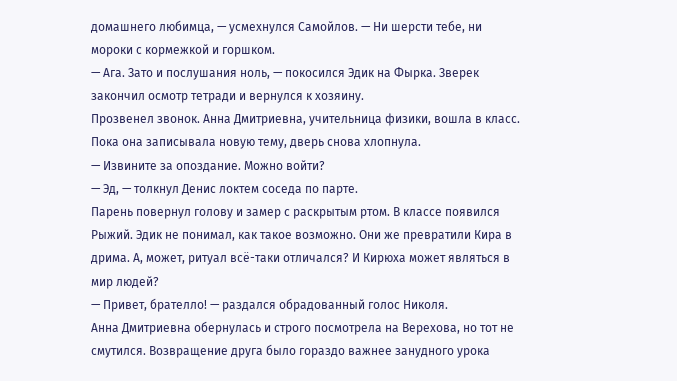домашнего любимца, — усмехнулся Самойлов. — Ни шерсти тебе, ни мороки с кормежкой и горшком.
— Ага. Зато и послушания ноль, — покосился Эдик на Фырка. Зверек закончил осмотр тетради и вернулся к хозяину.
Прозвенел звонок. Анна Дмитриевна, учительница физики, вошла в класс. Пока она записывала новую тему, дверь снова хлопнула.
— Извините за опоздание. Можно войти?
— Эд, — толкнул Денис локтем соседа по парте.
Парень повернул голову и замер с раскрытым ртом. В классе появился Рыжий. Эдик не понимал, как такое возможно. Они же превратили Кира в дрима. А, может, ритуал всё-таки отличался? И Кирюха может являться в мир людей?
— Привет, брателло! — раздался обрадованный голос Николя.
Анна Дмитриевна обернулась и строго посмотрела на Верехова, но тот не смутился. Возвращение друга было гораздо важнее занудного урока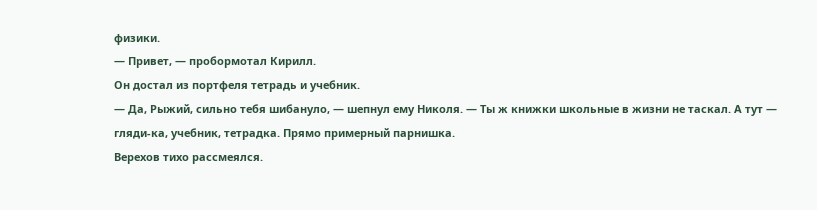физики.
— Привет, — пробормотал Кирилл.
Он достал из портфеля тетрадь и учебник.
— Да, Рыжий, сильно тебя шибануло, — шепнул ему Николя. — Ты ж книжки школьные в жизни не таскал. А тут — гляди-ка, учебник, тетрадка. Прямо примерный парнишка.
Верехов тихо рассмеялся.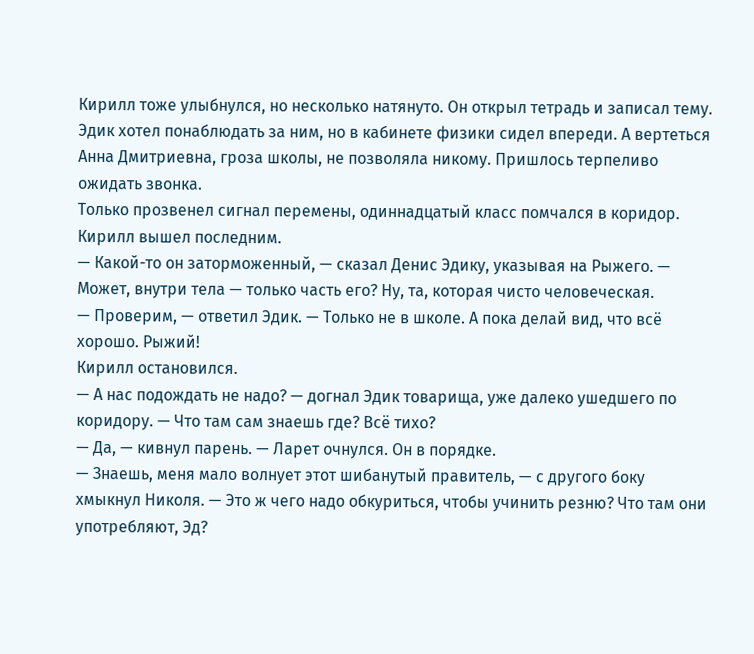Кирилл тоже улыбнулся, но несколько натянуто. Он открыл тетрадь и записал тему. Эдик хотел понаблюдать за ним, но в кабинете физики сидел впереди. А вертеться Анна Дмитриевна, гроза школы, не позволяла никому. Пришлось терпеливо ожидать звонка.
Только прозвенел сигнал перемены, одиннадцатый класс помчался в коридор. Кирилл вышел последним.
— Какой-то он заторможенный, — сказал Денис Эдику, указывая на Рыжего. — Может, внутри тела — только часть его? Ну, та, которая чисто человеческая.
— Проверим, — ответил Эдик. — Только не в школе. А пока делай вид, что всё хорошо. Рыжий!
Кирилл остановился.
— А нас подождать не надо? — догнал Эдик товарища, уже далеко ушедшего по коридору. — Что там сам знаешь где? Всё тихо?
— Да, — кивнул парень. — Ларет очнулся. Он в порядке.
— Знаешь, меня мало волнует этот шибанутый правитель, — с другого боку хмыкнул Николя. — Это ж чего надо обкуриться, чтобы учинить резню? Что там они употребляют, Эд?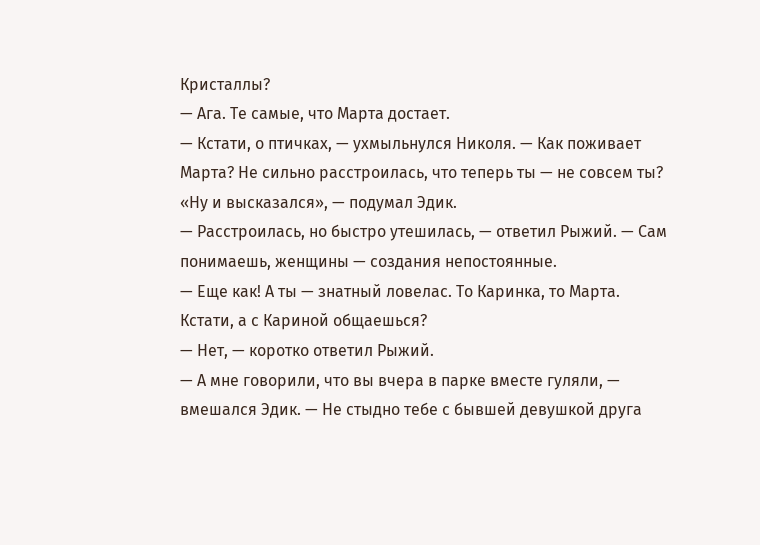Кристаллы?
— Ага. Те самые, что Марта достает.
— Кстати, о птичках, — ухмыльнулся Николя. — Как поживает Марта? Не сильно расстроилась, что теперь ты — не совсем ты?
«Ну и высказался», — подумал Эдик.
— Расстроилась, но быстро утешилась, — ответил Рыжий. — Сам понимаешь, женщины — создания непостоянные.
— Еще как! А ты — знатный ловелас. То Каринка, то Марта. Кстати, а с Кариной общаешься?
— Нет, — коротко ответил Рыжий.
— А мне говорили, что вы вчера в парке вместе гуляли, — вмешался Эдик. — Не стыдно тебе с бывшей девушкой друга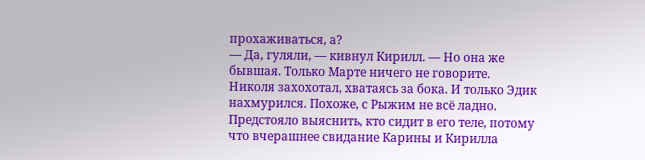прохаживаться, а?
— Да, гуляли, — кивнул Кирилл. — Но она же бывшая. Только Марте ничего не говорите.
Николя захохотал, хватаясь за бока. И только Эдик нахмурился. Похоже, с Рыжим не всё ладно. Предстояло выяснить, кто сидит в его теле, потому что вчерашнее свидание Карины и Кирилла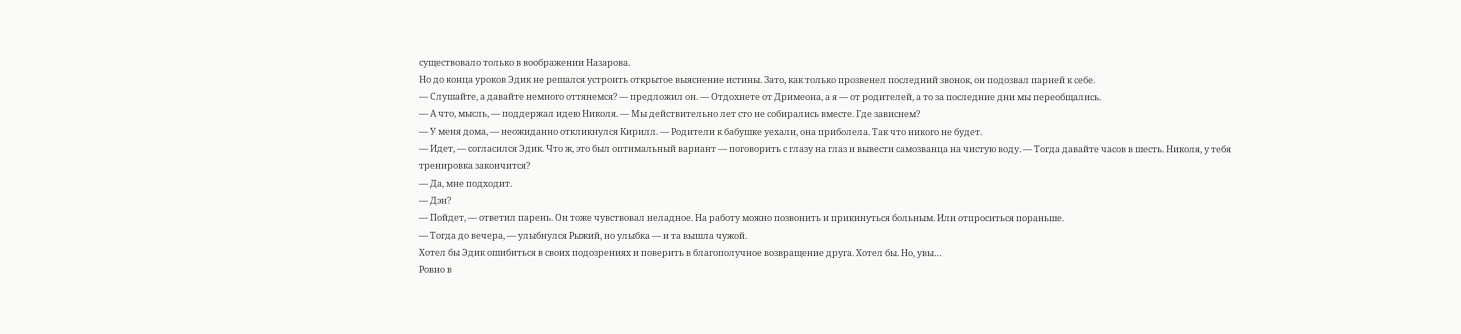существовало только в воображении Назарова.
Но до конца уроков Эдик не решался устроить открытое выяснение истины. Зато, как только прозвенел последний звонок, он подозвал парней к себе.
— Слушайте, а давайте немного оттянемся? — предложил он. — Отдохнете от Дримеона, а я — от родителей, а то за последние дни мы переобщались.
— А что, мысль, — поддержал идею Николя. — Мы действительно лет сто не собирались вместе. Где зависнем?
— У меня дома, — неожиданно откликнулся Кирилл. — Родители к бабушке уехали, она приболела. Так что никого не будет.
— Идет, — согласился Эдик. Что ж, это был оптимальный вариант — поговорить с глазу на глаз и вывести самозванца на чистую воду. — Тогда давайте часов в шесть. Николя, у тебя тренировка закончится?
— Да, мне подходит.
— Дэн?
— Пойдет, — ответил парень. Он тоже чувствовал неладное. На работу можно позвонить и прикинуться больным. Или отпроситься пораньше.
— Тогда до вечера, — улыбнулся Рыжий, но улыбка — и та вышла чужой.
Хотел бы Эдик ошибиться в своих подозрениях и поверить в благополучное возвращение друга. Хотел бы. Но, увы…
Ровно в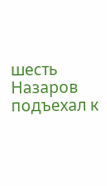шесть Назаров подъехал к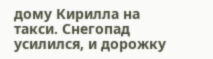дому Кирилла на такси. Снегопад усилился, и дорожку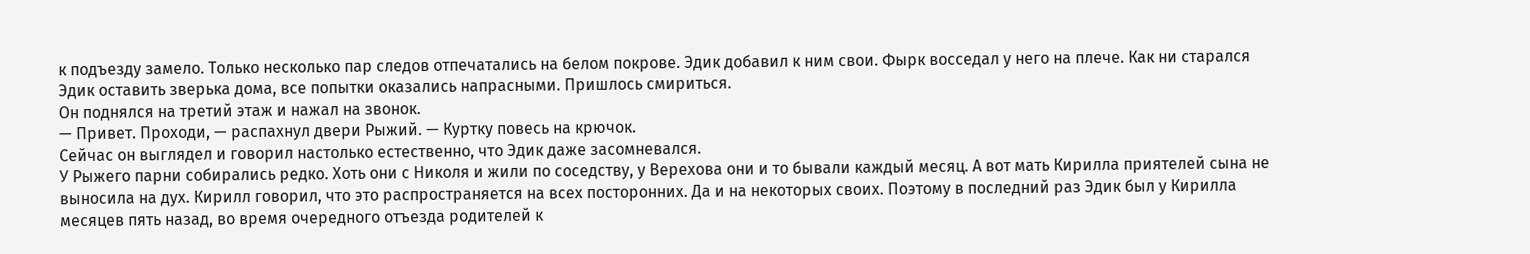к подъезду замело. Только несколько пар следов отпечатались на белом покрове. Эдик добавил к ним свои. Фырк восседал у него на плече. Как ни старался Эдик оставить зверька дома, все попытки оказались напрасными. Пришлось смириться.
Он поднялся на третий этаж и нажал на звонок.
— Привет. Проходи, — распахнул двери Рыжий. — Куртку повесь на крючок.
Сейчас он выглядел и говорил настолько естественно, что Эдик даже засомневался.
У Рыжего парни собирались редко. Хоть они с Николя и жили по соседству, у Верехова они и то бывали каждый месяц. А вот мать Кирилла приятелей сына не выносила на дух. Кирилл говорил, что это распространяется на всех посторонних. Да и на некоторых своих. Поэтому в последний раз Эдик был у Кирилла месяцев пять назад, во время очередного отъезда родителей к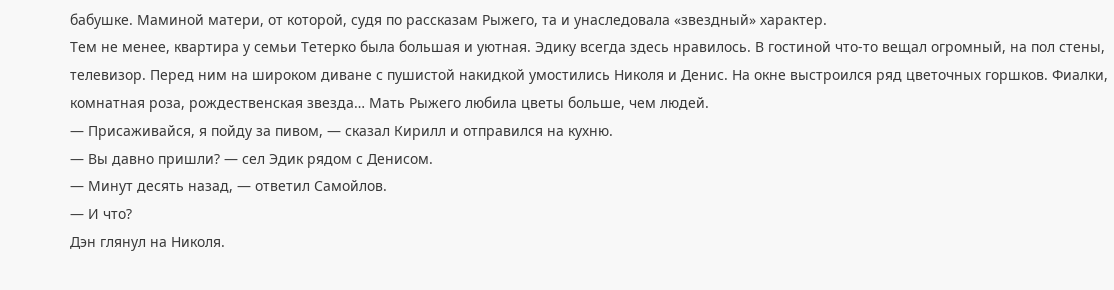бабушке. Маминой матери, от которой, судя по рассказам Рыжего, та и унаследовала «звездный» характер.
Тем не менее, квартира у семьи Тетерко была большая и уютная. Эдику всегда здесь нравилось. В гостиной что-то вещал огромный, на пол стены, телевизор. Перед ним на широком диване с пушистой накидкой умостились Николя и Денис. На окне выстроился ряд цветочных горшков. Фиалки, комнатная роза, рождественская звезда… Мать Рыжего любила цветы больше, чем людей.
— Присаживайся, я пойду за пивом, — сказал Кирилл и отправился на кухню.
— Вы давно пришли? — сел Эдик рядом с Денисом.
— Минут десять назад, — ответил Самойлов.
— И что?
Дэн глянул на Николя.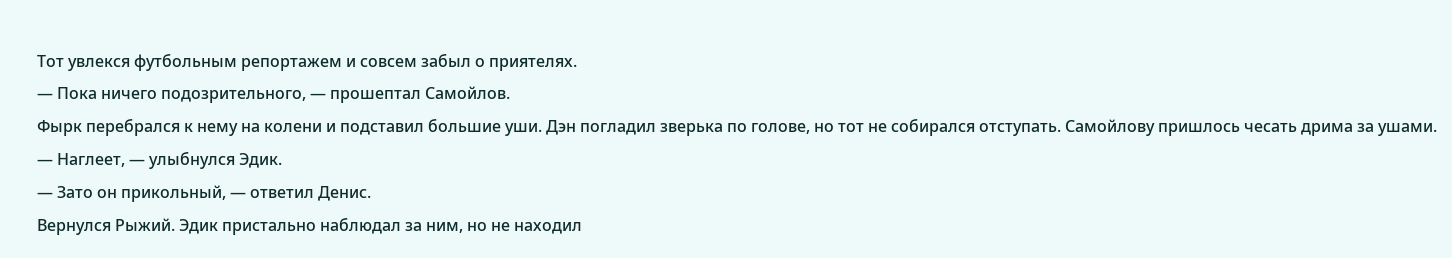Тот увлекся футбольным репортажем и совсем забыл о приятелях.
— Пока ничего подозрительного, — прошептал Самойлов.
Фырк перебрался к нему на колени и подставил большие уши. Дэн погладил зверька по голове, но тот не собирался отступать. Самойлову пришлось чесать дрима за ушами.
— Наглеет, — улыбнулся Эдик.
— Зато он прикольный, — ответил Денис.
Вернулся Рыжий. Эдик пристально наблюдал за ним, но не находил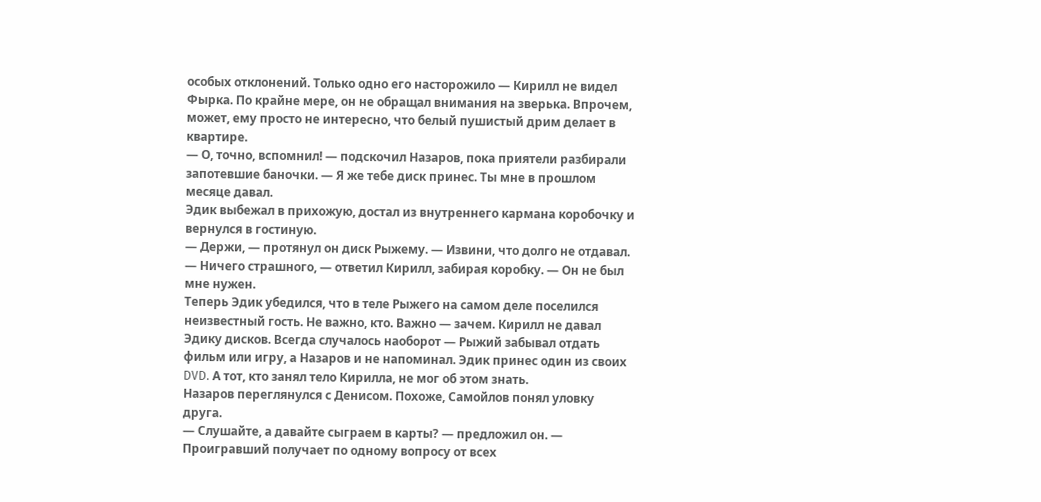особых отклонений. Только одно его насторожило — Кирилл не видел Фырка. По крайне мере, он не обращал внимания на зверька. Впрочем, может, ему просто не интересно, что белый пушистый дрим делает в квартире.
— О, точно, вспомнил! — подскочил Назаров, пока приятели разбирали запотевшие баночки. — Я же тебе диск принес. Ты мне в прошлом месяце давал.
Эдик выбежал в прихожую, достал из внутреннего кармана коробочку и вернулся в гостиную.
— Держи, — протянул он диск Рыжему. — Извини, что долго не отдавал.
— Ничего страшного, — ответил Кирилл, забирая коробку. — Он не был мне нужен.
Теперь Эдик убедился, что в теле Рыжего на самом деле поселился неизвестный гость. Не важно, кто. Важно — зачем. Кирилл не давал Эдику дисков. Всегда случалось наоборот — Рыжий забывал отдать фильм или игру, а Назаров и не напоминал. Эдик принес один из своих DVD. А тот, кто занял тело Кирилла, не мог об этом знать.
Назаров переглянулся с Денисом. Похоже, Самойлов понял уловку друга.
— Слушайте, а давайте сыграем в карты? — предложил он. — Проигравший получает по одному вопросу от всех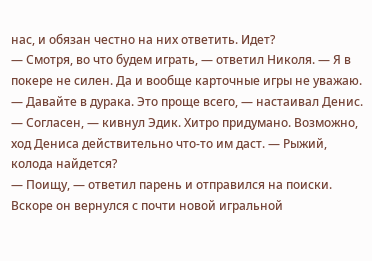нас, и обязан честно на них ответить. Идет?
— Смотря, во что будем играть, — ответил Николя. — Я в покере не силен. Да и вообще карточные игры не уважаю.
— Давайте в дурака. Это проще всего, — настаивал Денис.
— Согласен, — кивнул Эдик. Хитро придумано. Возможно, ход Дениса действительно что-то им даст. — Рыжий, колода найдется?
— Поищу, — ответил парень и отправился на поиски.
Вскоре он вернулся с почти новой игральной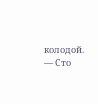колодой.
— Сто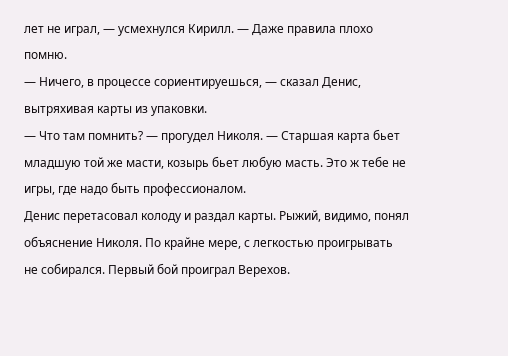лет не играл, — усмехнулся Кирилл. — Даже правила плохо помню.
— Ничего, в процессе сориентируешься, — сказал Денис, вытряхивая карты из упаковки.
— Что там помнить? — прогудел Николя. — Старшая карта бьет младшую той же масти, козырь бьет любую масть. Это ж тебе не игры, где надо быть профессионалом.
Денис перетасовал колоду и раздал карты. Рыжий, видимо, понял объяснение Николя. По крайне мере, с легкостью проигрывать не собирался. Первый бой проиграл Верехов.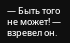— Быть того не может! — взревел он.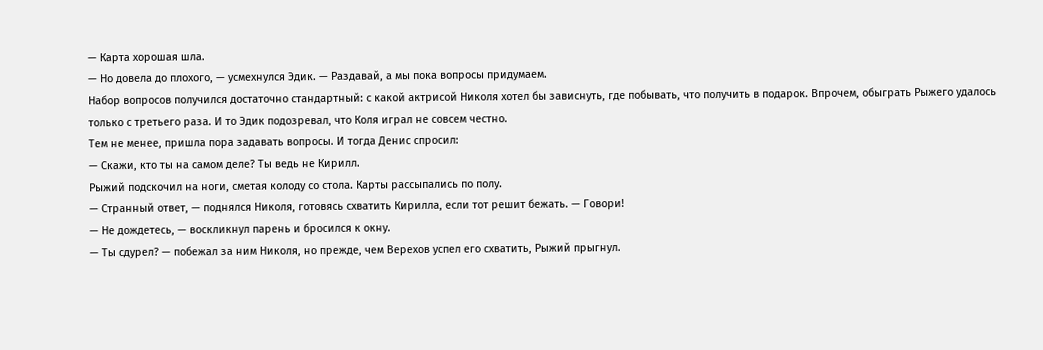— Карта хорошая шла.
— Но довела до плохого, — усмехнулся Эдик. — Раздавай, а мы пока вопросы придумаем.
Набор вопросов получился достаточно стандартный: с какой актрисой Николя хотел бы зависнуть, где побывать, что получить в подарок. Впрочем, обыграть Рыжего удалось только с третьего раза. И то Эдик подозревал, что Коля играл не совсем честно.
Тем не менее, пришла пора задавать вопросы. И тогда Денис спросил:
— Скажи, кто ты на самом деле? Ты ведь не Кирилл.
Рыжий подскочил на ноги, сметая колоду со стола. Карты рассыпались по полу.
— Странный ответ, — поднялся Николя, готовясь схватить Кирилла, если тот решит бежать. — Говори!
— Не дождетесь, — воскликнул парень и бросился к окну.
— Ты сдурел? — побежал за ним Николя, но прежде, чем Верехов успел его схватить, Рыжий прыгнул.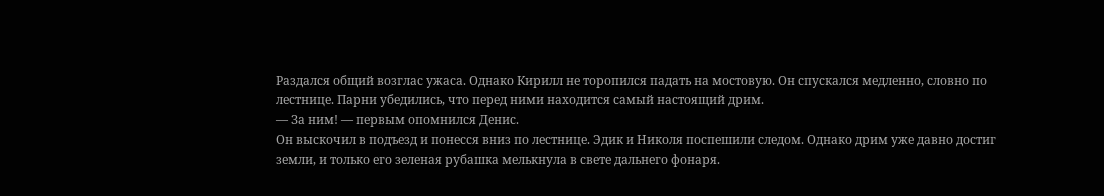Раздался общий возглас ужаса. Однако Кирилл не торопился падать на мостовую. Он спускался медленно, словно по лестнице. Парни убедились, что перед ними находится самый настоящий дрим.
— За ним! — первым опомнился Денис.
Он выскочил в подъезд и понесся вниз по лестнице. Эдик и Николя поспешили следом. Однако дрим уже давно достиг земли, и только его зеленая рубашка мелькнула в свете дальнего фонаря.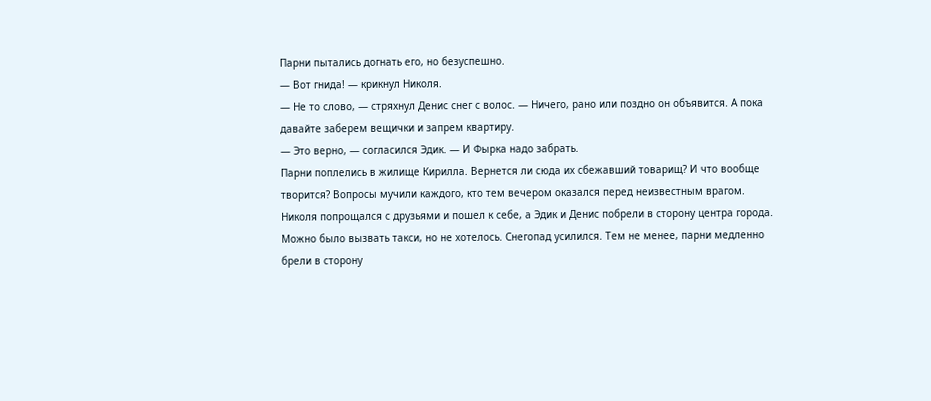Парни пытались догнать его, но безуспешно.
— Вот гнида! — крикнул Николя.
— Не то слово, — стряхнул Денис снег с волос. — Ничего, рано или поздно он объявится. А пока давайте заберем вещички и запрем квартиру.
— Это верно, — согласился Эдик. — И Фырка надо забрать.
Парни поплелись в жилище Кирилла. Вернется ли сюда их сбежавший товарищ? И что вообще творится? Вопросы мучили каждого, кто тем вечером оказался перед неизвестным врагом.
Николя попрощался с друзьями и пошел к себе, а Эдик и Денис побрели в сторону центра города. Можно было вызвать такси, но не хотелось. Снегопад усилился. Тем не менее, парни медленно брели в сторону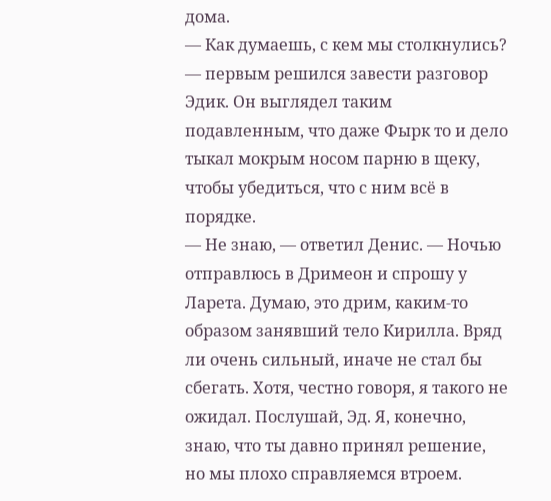дома.
— Как думаешь, с кем мы столкнулись? — первым решился завести разговор Эдик. Он выглядел таким подавленным, что даже Фырк то и дело тыкал мокрым носом парню в щеку, чтобы убедиться, что с ним всё в порядке.
— Не знаю, — ответил Денис. — Ночью отправлюсь в Дримеон и спрошу у Ларета. Думаю, это дрим, каким-то образом занявший тело Кирилла. Вряд ли очень сильный, иначе не стал бы сбегать. Хотя, честно говоря, я такого не ожидал. Послушай, Эд. Я, конечно, знаю, что ты давно принял решение, но мы плохо справляемся втроем.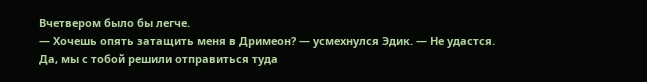Вчетвером было бы легче.
— Хочешь опять затащить меня в Дримеон? — усмехнулся Эдик. — Не удастся. Да, мы с тобой решили отправиться туда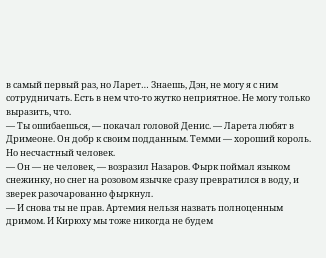в самый первый раз, но Ларет… Знаешь, Дэн, не могу я с ним сотрудничать. Есть в нем что-то жутко неприятное. Не могу только выразить, что.
— Ты ошибаешься, — покачал головой Денис. — Ларета любят в Дримеоне. Он добр к своим подданным. Темми — хороший король. Но несчастный человек.
— Он — не человек, — возразил Назаров. Фырк поймал языком снежинку, но снег на розовом язычке сразу превратился в воду, и зверек разочарованно фыркнул.
— И снова ты не прав. Артемия нельзя назвать полноценным дримом. И Кирюху мы тоже никогда не будем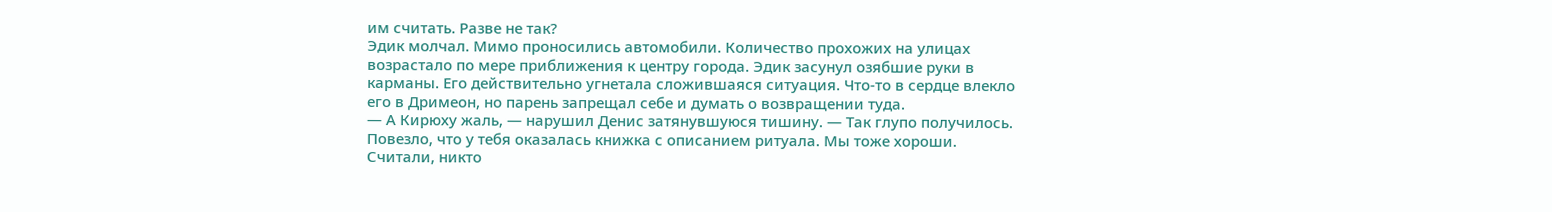им считать. Разве не так?
Эдик молчал. Мимо проносились автомобили. Количество прохожих на улицах возрастало по мере приближения к центру города. Эдик засунул озябшие руки в карманы. Его действительно угнетала сложившаяся ситуация. Что-то в сердце влекло его в Дримеон, но парень запрещал себе и думать о возвращении туда.
— А Кирюху жаль, — нарушил Денис затянувшуюся тишину. — Так глупо получилось. Повезло, что у тебя оказалась книжка с описанием ритуала. Мы тоже хороши. Считали, никто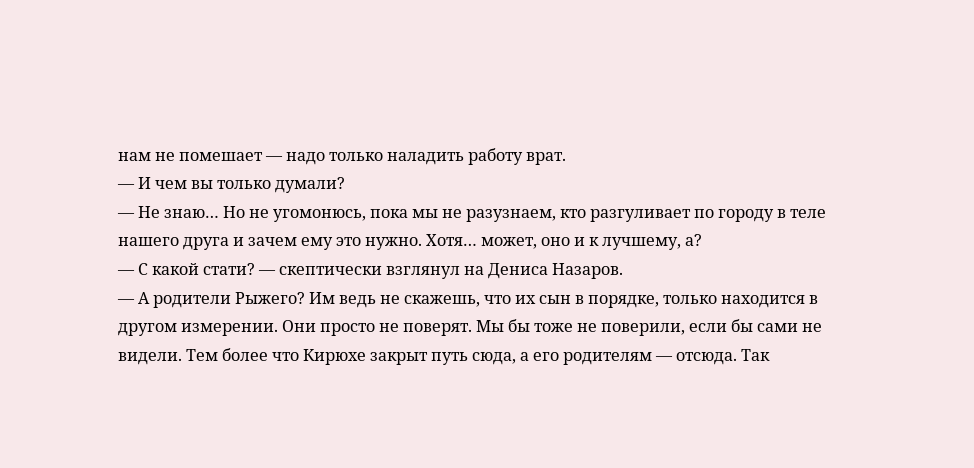нам не помешает — надо только наладить работу врат.
— И чем вы только думали?
— Не знаю… Но не угомонюсь, пока мы не разузнаем, кто разгуливает по городу в теле нашего друга и зачем ему это нужно. Хотя… может, оно и к лучшему, а?
— С какой стати? — скептически взглянул на Дениса Назаров.
— А родители Рыжего? Им ведь не скажешь, что их сын в порядке, только находится в другом измерении. Они просто не поверят. Мы бы тоже не поверили, если бы сами не видели. Тем более что Кирюхе закрыт путь сюда, а его родителям — отсюда. Так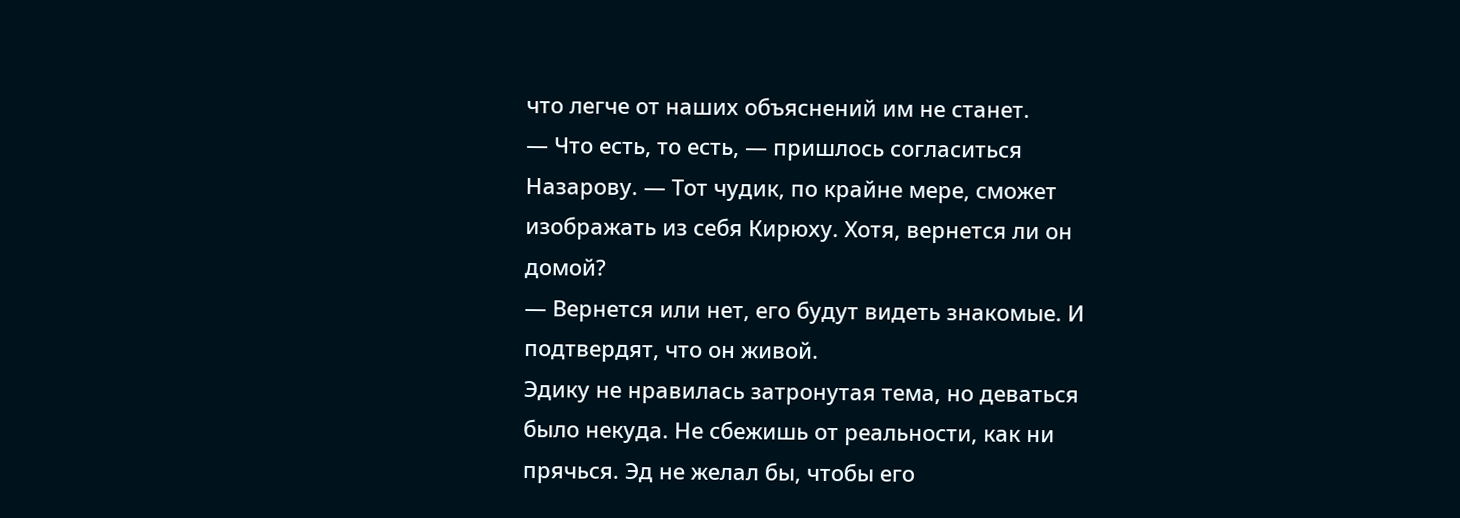что легче от наших объяснений им не станет.
— Что есть, то есть, — пришлось согласиться Назарову. — Тот чудик, по крайне мере, сможет изображать из себя Кирюху. Хотя, вернется ли он домой?
— Вернется или нет, его будут видеть знакомые. И подтвердят, что он живой.
Эдику не нравилась затронутая тема, но деваться было некуда. Не сбежишь от реальности, как ни прячься. Эд не желал бы, чтобы его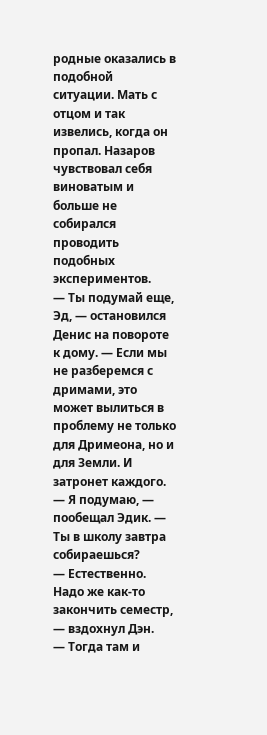родные оказались в подобной ситуации. Мать с отцом и так извелись, когда он пропал. Назаров чувствовал себя виноватым и больше не собирался проводить подобных экспериментов.
— Ты подумай еще, Эд, — остановился Денис на повороте к дому. — Если мы не разберемся с дримами, это может вылиться в проблему не только для Дримеона, но и для Земли. И затронет каждого.
— Я подумаю, — пообещал Эдик. — Ты в школу завтра собираешься?
— Естественно. Надо же как-то закончить семестр, — вздохнул Дэн.
— Тогда там и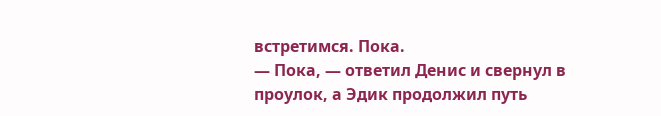встретимся. Пока.
— Пока, — ответил Денис и свернул в проулок, а Эдик продолжил путь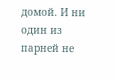домой. И ни один из парней не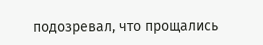подозревал, что прощались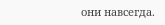они навсегда.